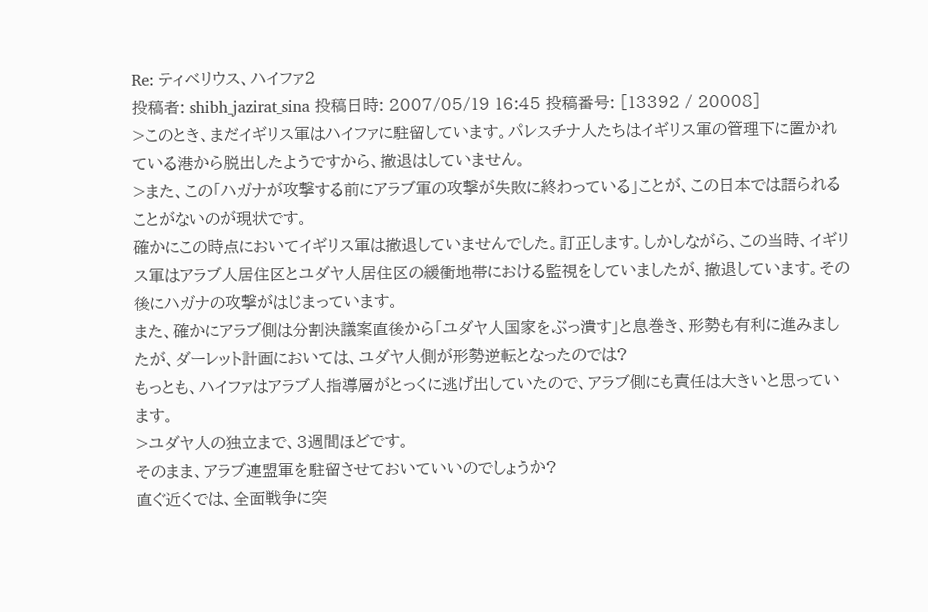Re: ティベリウス、ハイファ2
投稿者: shibh_jazirat_sina 投稿日時: 2007/05/19 16:45 投稿番号: [13392 / 20008]
>このとき、まだイギリス軍はハイファに駐留しています。パレスチナ人たちはイギリス軍の管理下に置かれている港から脱出したようですから、撤退はしていません。
>また、この「ハガナが攻撃する前にアラブ軍の攻撃が失敗に終わっている」ことが、この日本では語られることがないのが現状です。
確かにこの時点においてイギリス軍は撤退していませんでした。訂正します。しかしながら、この当時、イギリス軍はアラブ人居住区とユダヤ人居住区の緩衝地帯における監視をしていましたが、撤退しています。その後にハガナの攻撃がはじまっています。
また、確かにアラブ側は分割決議案直後から「ユダヤ人国家をぶっ潰す」と息巻き、形勢も有利に進みましたが、ダーレット計画においては、ユダヤ人側が形勢逆転となったのでは?
もっとも、ハイファはアラブ人指導層がとっくに逃げ出していたので、アラブ側にも責任は大きいと思っています。
>ユダヤ人の独立まで、3週間ほどです。
そのまま、アラブ連盟軍を駐留させておいていいのでしょうか?
直ぐ近くでは、全面戦争に突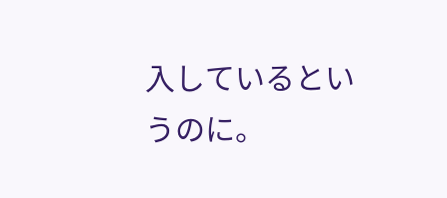入しているというのに。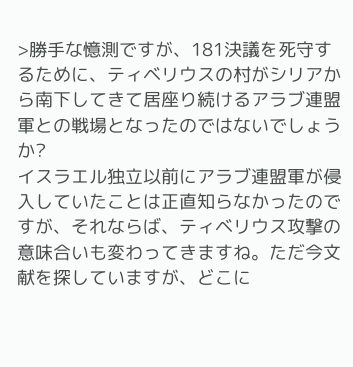>勝手な憶測ですが、181決議を死守するために、ティベリウスの村がシリアから南下してきて居座り続けるアラブ連盟軍との戦場となったのではないでしょうか?
イスラエル独立以前にアラブ連盟軍が侵入していたことは正直知らなかったのですが、それならば、ティベリウス攻撃の意味合いも変わってきますね。ただ今文献を探していますが、どこに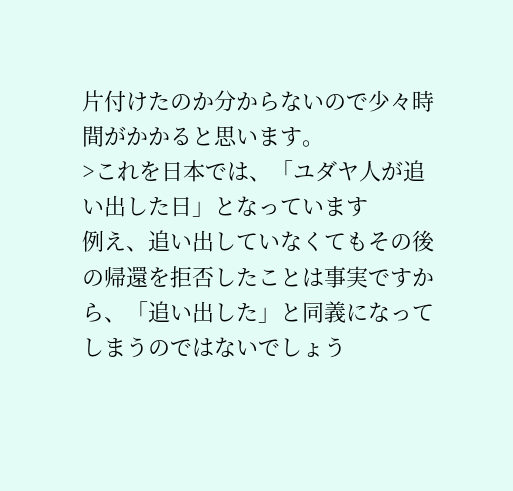片付けたのか分からないので少々時間がかかると思います。
>これを日本では、「ユダヤ人が追い出した日」となっています
例え、追い出していなくてもその後の帰還を拒否したことは事実ですから、「追い出した」と同義になってしまうのではないでしょう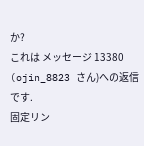か?
これは メッセージ 13380 (ojin_8823 さん)への返信です.
固定リン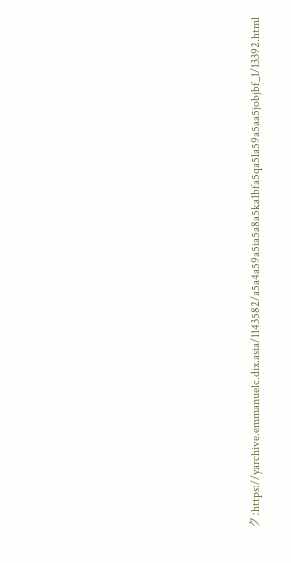ク:https://yarchive.emmanuelc.dix.asia/1143582/a5a4a59a5ia5a8a5ka1bfa5qa5la59a5aa5jobjbf_1/13392.html